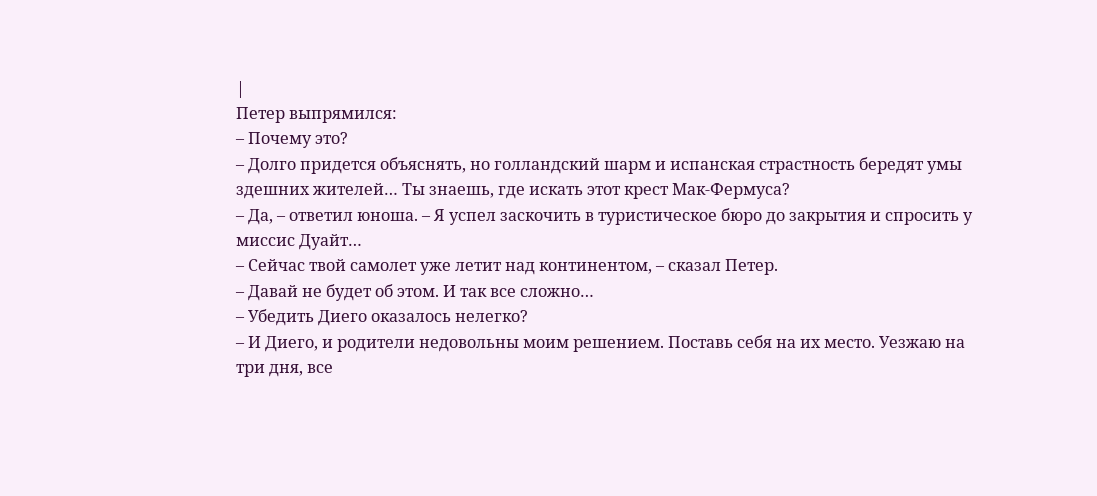|
Петер выпрямился:
– Почему это?
– Долго придется объяснять, но голландский шарм и испанская страстность бередят умы здешних жителей… Ты знаешь, где искать этот крест Мак-Фермуса?
– Да, – ответил юноша. – Я успел заскочить в туристическое бюро до закрытия и спросить у миссис Дуайт…
– Сейчас твой самолет уже летит над континентом, – сказал Петер.
– Давай не будет об этом. И так все сложно…
– Убедить Диего оказалось нелегко?
– И Диего, и родители недовольны моим решением. Поставь себя на их место. Уезжаю на три дня, все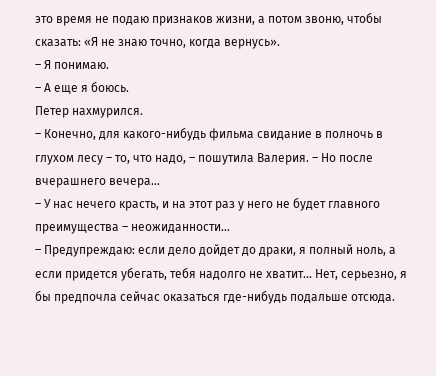это время не подаю признаков жизни, а потом звоню, чтобы сказать: «Я не знаю точно, когда вернусь».
– Я понимаю.
– А еще я боюсь.
Петер нахмурился.
– Конечно, для какого-нибудь фильма свидание в полночь в глухом лесу – то, что надо, – пошутила Валерия. – Но после вчерашнего вечера…
– У нас нечего красть, и на этот раз у него не будет главного преимущества – неожиданности…
– Предупреждаю: если дело дойдет до драки, я полный ноль, а если придется убегать, тебя надолго не хватит… Нет, серьезно, я бы предпочла сейчас оказаться где-нибудь подальше отсюда.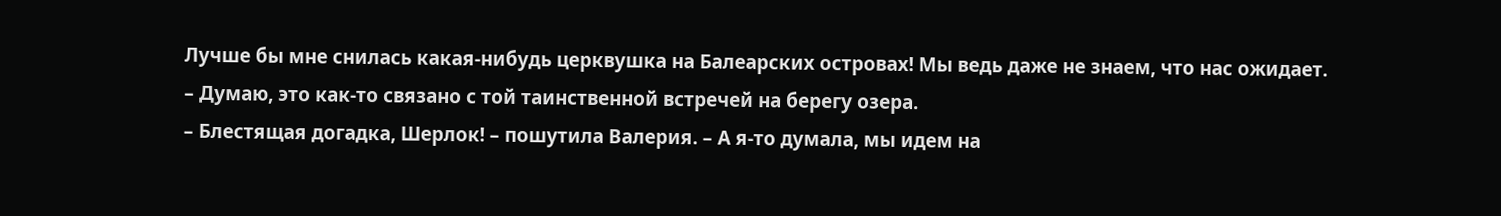Лучше бы мне снилась какая-нибудь церквушка на Балеарских островах! Мы ведь даже не знаем, что нас ожидает.
– Думаю, это как-то связано с той таинственной встречей на берегу озера.
– Блестящая догадка, Шерлок! – пошутила Валерия. – А я-то думала, мы идем на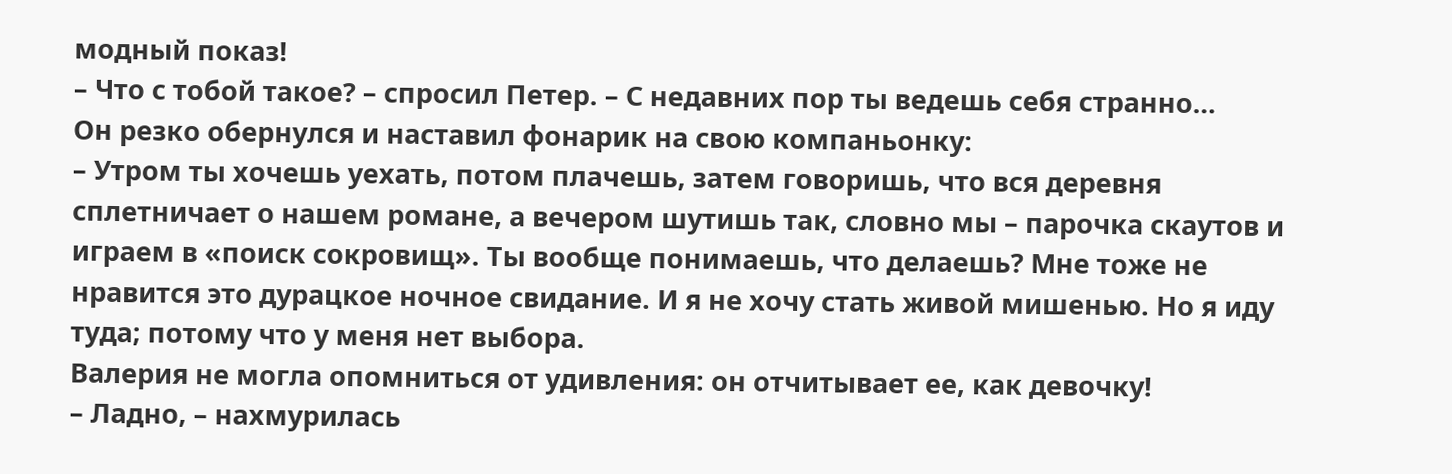модный показ!
– Что с тобой такое? – спросил Петер. – С недавних пор ты ведешь себя странно…
Он резко обернулся и наставил фонарик на свою компаньонку:
– Утром ты хочешь уехать, потом плачешь, затем говоришь, что вся деревня сплетничает о нашем романе, а вечером шутишь так, словно мы – парочка скаутов и играем в «поиск сокровищ». Ты вообще понимаешь, что делаешь? Мне тоже не нравится это дурацкое ночное свидание. И я не хочу стать живой мишенью. Но я иду туда; потому что у меня нет выбора.
Валерия не могла опомниться от удивления: он отчитывает ее, как девочку!
– Ладно, – нахмурилась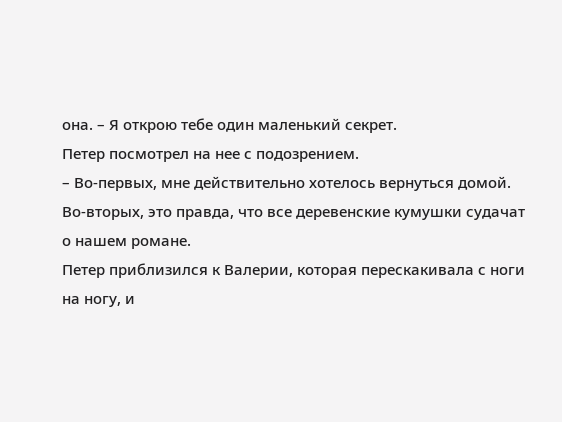она. – Я открою тебе один маленький секрет.
Петер посмотрел на нее с подозрением.
– Во-первых, мне действительно хотелось вернуться домой. Во-вторых, это правда, что все деревенские кумушки судачат о нашем романе.
Петер приблизился к Валерии, которая перескакивала с ноги на ногу, и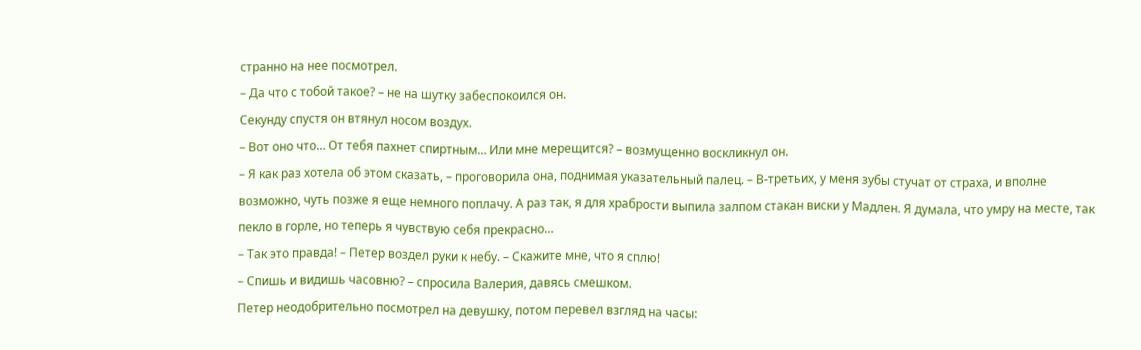странно на нее посмотрел.
– Да что с тобой такое? – не на шутку забеспокоился он.
Секунду спустя он втянул носом воздух.
– Вот оно что… От тебя пахнет спиртным… Или мне мерещится? – возмущенно воскликнул он.
– Я как раз хотела об этом сказать, – проговорила она, поднимая указательный палец. – В-третьих, у меня зубы стучат от страха, и вполне возможно, чуть позже я еще немного поплачу. А раз так, я для храбрости выпила залпом стакан виски у Мадлен. Я думала, что умру на месте, так пекло в горле, но теперь я чувствую себя прекрасно…
– Так это правда! – Петер воздел руки к небу. – Скажите мне, что я сплю!
– Спишь и видишь часовню? – спросила Валерия, давясь смешком.
Петер неодобрительно посмотрел на девушку, потом перевел взгляд на часы: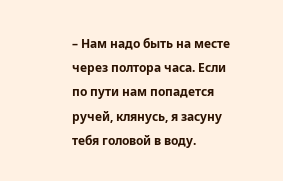– Нам надо быть на месте через полтора часа. Если по пути нам попадется ручей, клянусь, я засуну тебя головой в воду.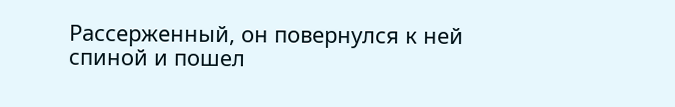Рассерженный, он повернулся к ней спиной и пошел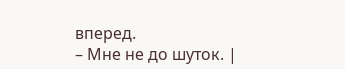вперед.
– Мне не до шуток. |